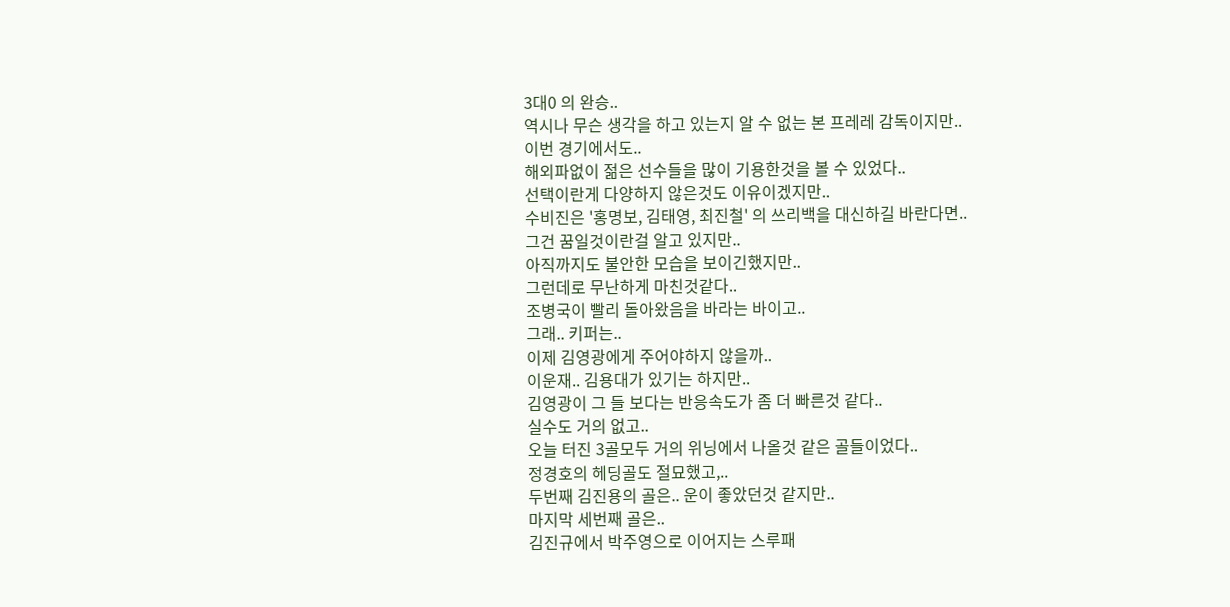3대0 의 완승..
역시나 무슨 생각을 하고 있는지 알 수 없는 본 프레레 감독이지만..
이번 경기에서도..
해외파없이 젊은 선수들을 많이 기용한것을 볼 수 있었다..
선택이란게 다양하지 않은것도 이유이겠지만..
수비진은 '홍명보, 김태영, 최진철' 의 쓰리백을 대신하길 바란다면..
그건 꿈일것이란걸 알고 있지만..
아직까지도 불안한 모습을 보이긴했지만..
그런데로 무난하게 마친것같다..
조병국이 빨리 돌아왔음을 바라는 바이고..
그래.. 키퍼는..
이제 김영광에게 주어야하지 않을까..
이운재.. 김용대가 있기는 하지만..
김영광이 그 들 보다는 반응속도가 좀 더 빠른것 같다..
실수도 거의 없고..
오늘 터진 3골모두 거의 위닝에서 나올것 같은 골들이었다..
정경호의 헤딩골도 절묘했고,..
두번째 김진용의 골은.. 운이 좋았던것 같지만..
마지막 세번째 골은..
김진규에서 박주영으로 이어지는 스루패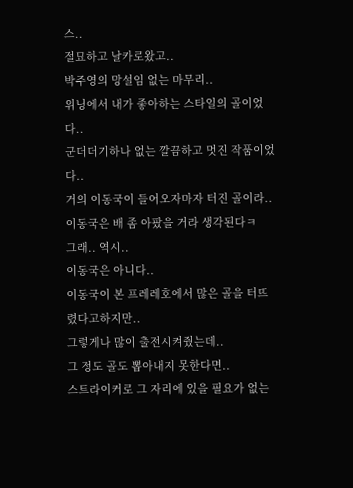스..
절묘하고 날카로왔고..
박주영의 망설임 없는 마무리..
위닝에서 내가 좋아하는 스타일의 골이었다..
군더더기하나 없는 깔끔하고 멋진 작품이었다..
거의 이동국이 들어오자마자 터진 골이라..
이동국은 배 좀 아팠을 거라 생각된다ㅋ
그래.. 역시..
이동국은 아니다..
이동국이 본 프레레호에서 많은 골을 터뜨렸다고하지만..
그렇게나 많이 출전시켜줬는데..
그 정도 골도 뽑아내지 못한다면..
스트라이커로 그 자리에 있을 필요가 없는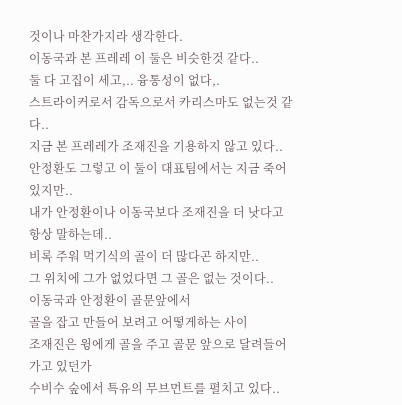것이나 마찬가지라 생각한다.
이동국과 본 프레레 이 둘은 비슷한것 같다..
둘 다 고집이 세고,.. 융통성이 없다,.
스트라이커로서 감독으로서 카리스마도 없는것 같다..
지금 본 프레레가 조재진을 기용하지 않고 있다..
안정환도 그렇고 이 둘이 대표팀에서는 지금 죽어있지만..
내가 안정환이나 이동국보다 조재진을 더 낫다고 항상 말하는데..
비록 주워 먹기식의 골이 더 많다곤 하지만..
그 위치에 그가 없었다면 그 골은 없는 것이다..
이동국과 안정환이 골문앞에서
골을 잡고 만들어 보려고 어떻게하는 사이
조재진은 윙에게 골을 주고 골문 앞으로 달려들어가고 있던가
수비수 숲에서 특유의 무브먼트를 펼치고 있다..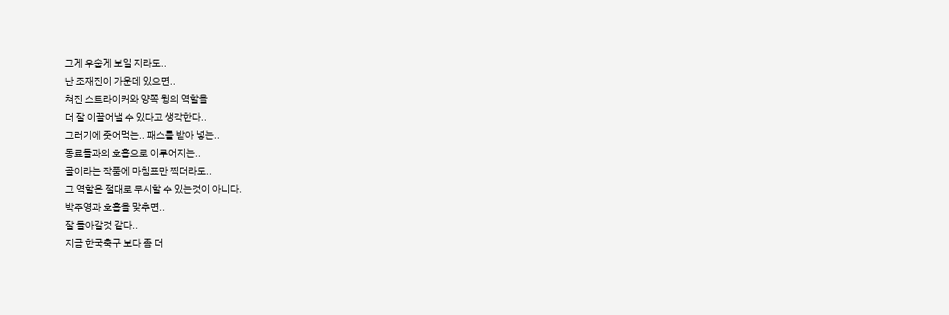그게 우숩게 보일 지라도..
난 조재진이 가운데 있으면..
쳐진 스트라이커와 양쪽 윙의 역할을
더 잘 이끌어낼 수 있다고 생각한다..
그러기에 줏어먹는.. 패스를 받아 넣는..
동료들과의 호흡으로 이루어지는..
골이라는 작품에 마침표만 찍더라도..
그 역할은 절대로 무시할 수 있는것이 아니다.
박주영과 호흡을 맞추면..
잘 돌아갈것 같다..
지금 한국축구 보다 좀 더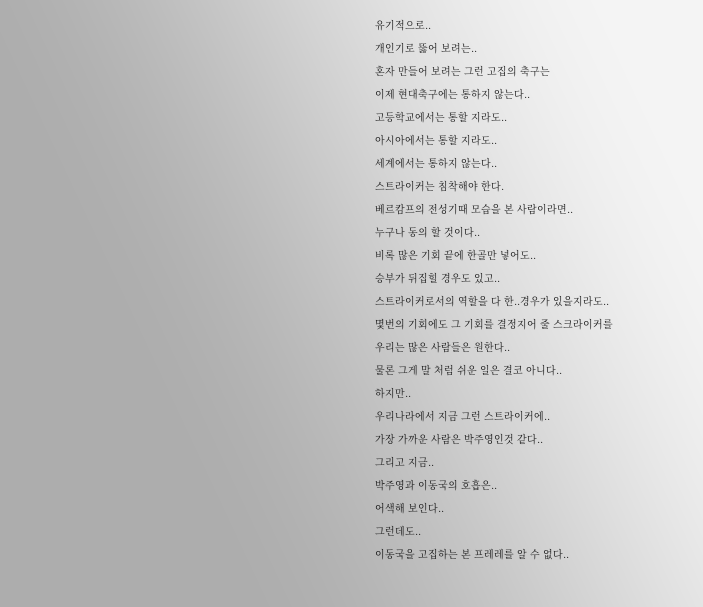유기적으로..
개인기로 뚫어 보려는..
혼자 만들어 보려는 그런 고집의 축구는
이제 현대축구에는 통하지 않는다..
고등학교에서는 통할 지라도..
아시아에서는 통할 지라도..
세계에서는 통하지 않는다..
스트라이커는 침착해야 한다.
베르캄프의 전성기때 모습을 본 사람이라면..
누구나 동의 할 것이다..
비록 많은 기회 끝에 한골만 넣어도..
승부가 뒤집힐 경우도 있고..
스트라이커로서의 역할을 다 한..경우가 있을지라도..
몇번의 기회에도 그 기회를 결정지어 줄 스크라이커를
우리는 많은 사람들은 원한다..
물론 그게 말 처럼 쉬운 일은 결코 아니다..
하지만..
우리나라에서 지금 그런 스트라이커에..
가장 가까운 사람은 박주영인것 같다..
그리고 지금..
박주영과 이동국의 호흡은..
어색해 보인다..
그런데도..
이동국을 고집하는 본 프레레를 알 수 없다..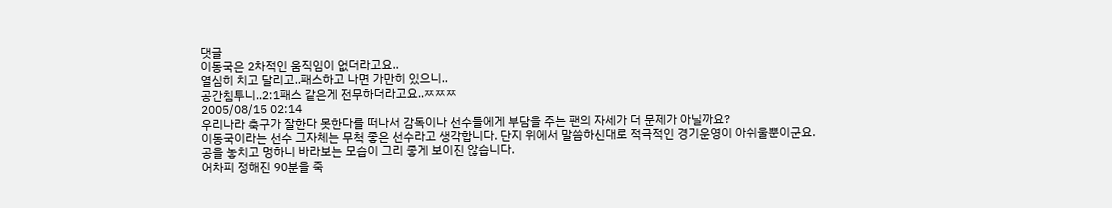댓글
이동국은 2차적인 움직임이 없더라고요..
열심히 치고 달리고..패스하고 나면 가만히 있으니..
공간침투니..2:1패스 같은게 전무하더라고요..ㅉㅉㅉ
2005/08/15 02:14
우리나라 축구가 잘한다 못한다를 떠나서 감독이나 선수들에게 부담을 주는 팬의 자세가 더 문제가 아닐까요?
이동국이라는 선수 그자체는 무척 좋은 선수라고 생각합니다. 단지 위에서 말씀하신대로 적극적인 경기운영이 아쉬울뿐이군요.
공을 놓치고 멍하니 바라보는 모습이 그리 좋게 보이진 않습니다.
어차피 정해진 90분을 죽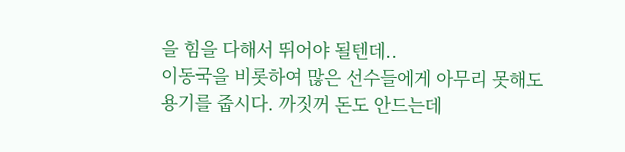을 힘을 다해서 뛰어야 될텐데..
이동국을 비롯하여 많은 선수들에게 아무리 못해도 용기를 줍시다. 까짓꺼 돈도 안드는데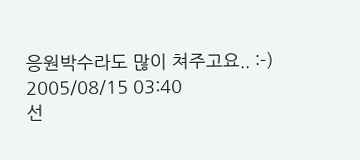응원박수라도 많이 쳐주고요.. :-)
2005/08/15 03:40
선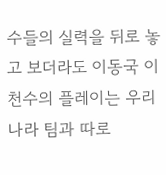수들의 실력을 뒤로 놓고 보더라도 이동국 이천수의 플레이는 우리나라 팀과 따로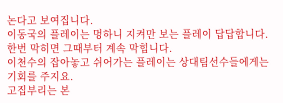논다고 보여집니다.
이동국의 플레이는 멍하니 지켜만 보는 플레이 답답합니다.
한번 막히면 그때부터 계속 막힙니다.
이천수의 잡아놓고 쉬어가는 플레이는 상대팀선수들에게는
기회를 주지요.
고집부리는 본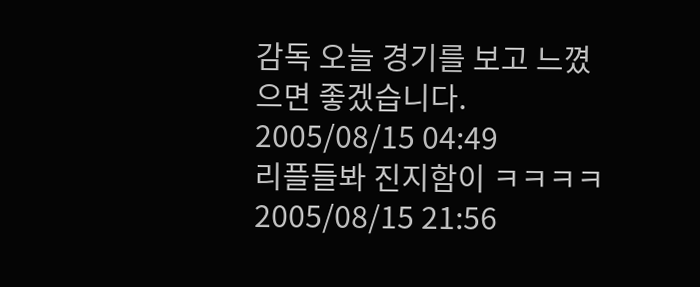감독 오늘 경기를 보고 느꼈으면 좋겠습니다.
2005/08/15 04:49
리플들봐 진지함이 ㅋㅋㅋㅋ
2005/08/15 21:56